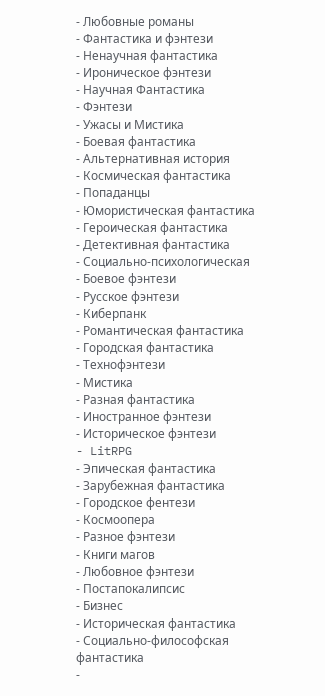- Любовные романы
- Фантастика и фэнтези
- Ненаучная фантастика
- Ироническое фэнтези
- Научная Фантастика
- Фэнтези
- Ужасы и Мистика
- Боевая фантастика
- Альтернативная история
- Космическая фантастика
- Попаданцы
- Юмористическая фантастика
- Героическая фантастика
- Детективная фантастика
- Социально-психологическая
- Боевое фэнтези
- Русское фэнтези
- Киберпанк
- Романтическая фантастика
- Городская фантастика
- Технофэнтези
- Мистика
- Разная фантастика
- Иностранное фэнтези
- Историческое фэнтези
- LitRPG
- Эпическая фантастика
- Зарубежная фантастика
- Городское фентези
- Космоопера
- Разное фэнтези
- Книги магов
- Любовное фэнтези
- Постапокалипсис
- Бизнес
- Историческая фантастика
- Социально-философская фантастика
-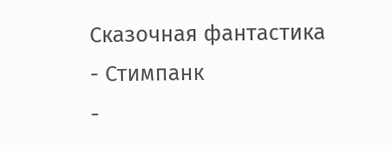Сказочная фантастика
- Стимпанк
-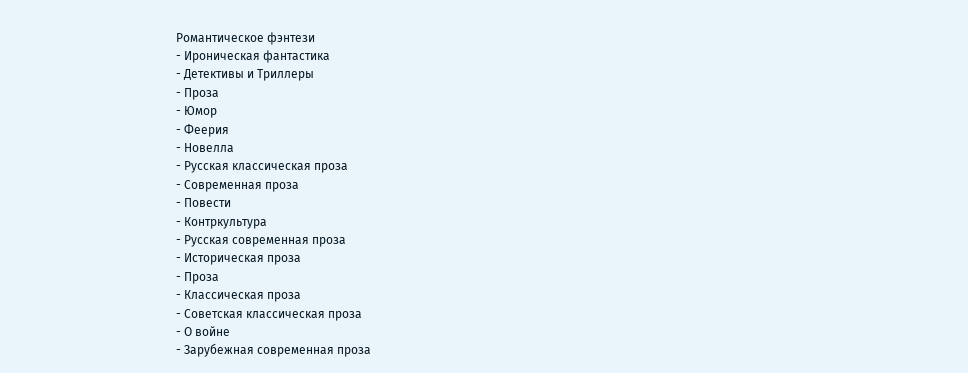Романтическое фэнтези
- Ироническая фантастика
- Детективы и Триллеры
- Проза
- Юмор
- Феерия
- Новелла
- Русская классическая проза
- Современная проза
- Повести
- Контркультура
- Русская современная проза
- Историческая проза
- Проза
- Классическая проза
- Советская классическая проза
- О войне
- Зарубежная современная проза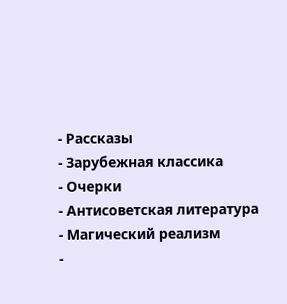- Рассказы
- Зарубежная классика
- Очерки
- Антисоветская литература
- Магический реализм
-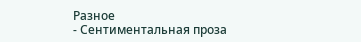Разное
- Сентиментальная проза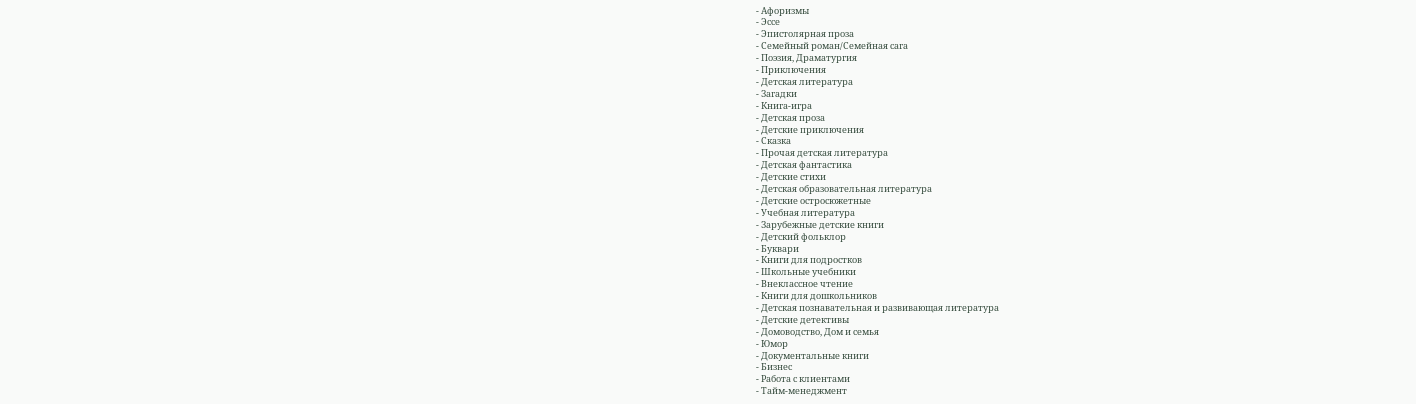- Афоризмы
- Эссе
- Эпистолярная проза
- Семейный роман/Семейная сага
- Поэзия, Драматургия
- Приключения
- Детская литература
- Загадки
- Книга-игра
- Детская проза
- Детские приключения
- Сказка
- Прочая детская литература
- Детская фантастика
- Детские стихи
- Детская образовательная литература
- Детские остросюжетные
- Учебная литература
- Зарубежные детские книги
- Детский фольклор
- Буквари
- Книги для подростков
- Школьные учебники
- Внеклассное чтение
- Книги для дошкольников
- Детская познавательная и развивающая литература
- Детские детективы
- Домоводство, Дом и семья
- Юмор
- Документальные книги
- Бизнес
- Работа с клиентами
- Тайм-менеджмент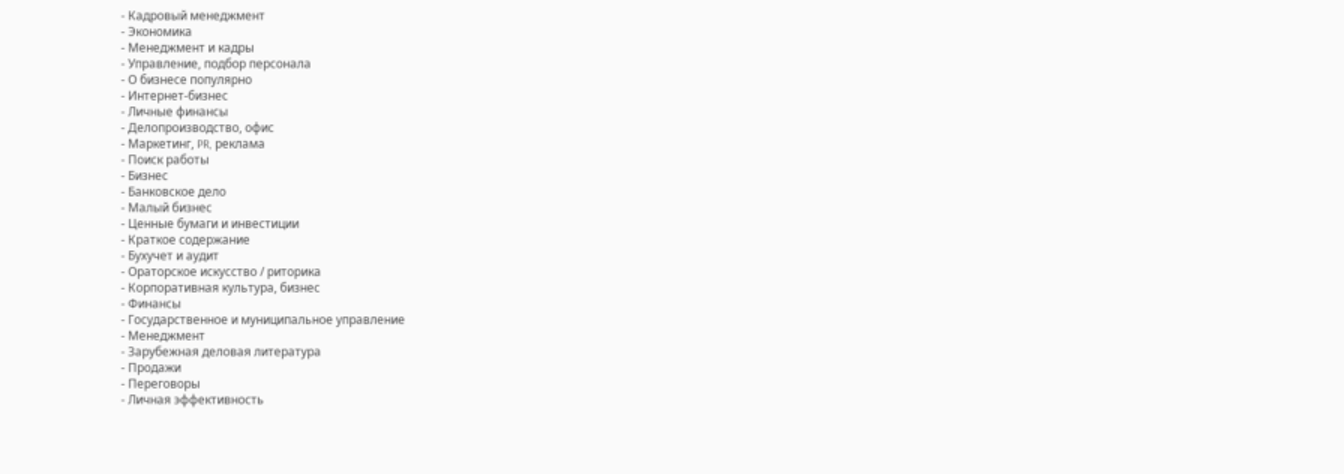- Кадровый менеджмент
- Экономика
- Менеджмент и кадры
- Управление, подбор персонала
- О бизнесе популярно
- Интернет-бизнес
- Личные финансы
- Делопроизводство, офис
- Маркетинг, PR, реклама
- Поиск работы
- Бизнес
- Банковское дело
- Малый бизнес
- Ценные бумаги и инвестиции
- Краткое содержание
- Бухучет и аудит
- Ораторское искусство / риторика
- Корпоративная культура, бизнес
- Финансы
- Государственное и муниципальное управление
- Менеджмент
- Зарубежная деловая литература
- Продажи
- Переговоры
- Личная эффективность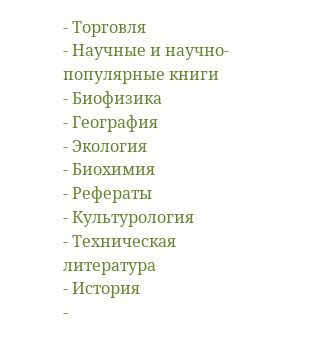- Торговля
- Научные и научно-популярные книги
- Биофизика
- География
- Экология
- Биохимия
- Рефераты
- Культурология
- Техническая литература
- История
-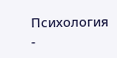Психология
-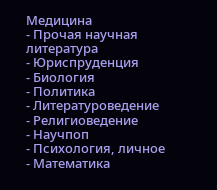Медицина
- Прочая научная литература
- Юриспруденция
- Биология
- Политика
- Литературоведение
- Религиоведение
- Научпоп
- Психология, личное
- Математика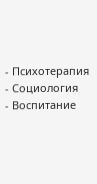- Психотерапия
- Социология
- Воспитание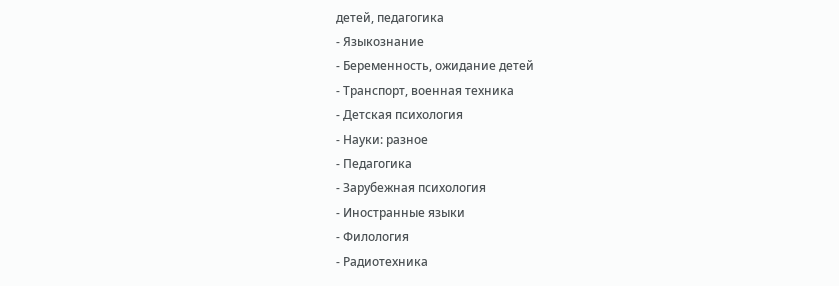детей, педагогика
- Языкознание
- Беременность, ожидание детей
- Транспорт, военная техника
- Детская психология
- Науки: разное
- Педагогика
- Зарубежная психология
- Иностранные языки
- Филология
- Радиотехника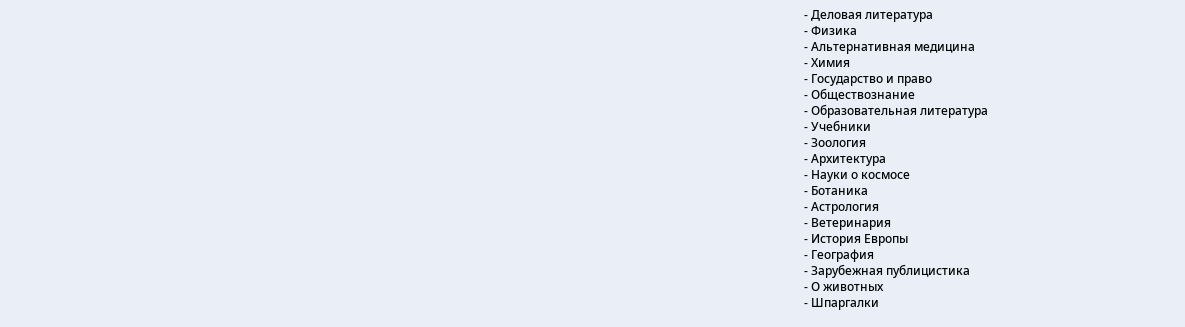- Деловая литература
- Физика
- Альтернативная медицина
- Химия
- Государство и право
- Обществознание
- Образовательная литература
- Учебники
- Зоология
- Архитектура
- Науки о космосе
- Ботаника
- Астрология
- Ветеринария
- История Европы
- География
- Зарубежная публицистика
- О животных
- Шпаргалки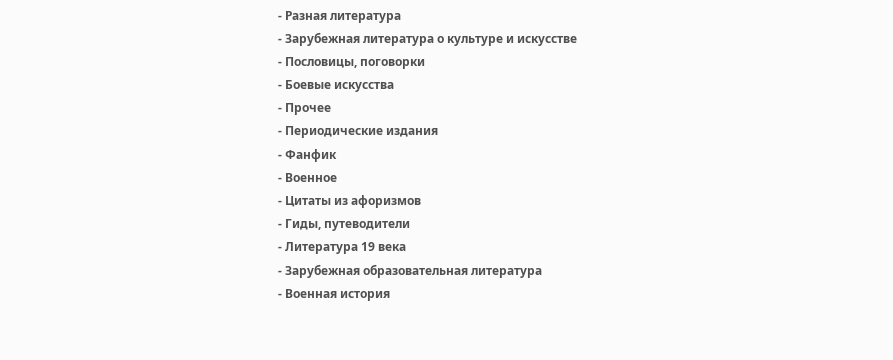- Разная литература
- Зарубежная литература о культуре и искусстве
- Пословицы, поговорки
- Боевые искусства
- Прочее
- Периодические издания
- Фанфик
- Военное
- Цитаты из афоризмов
- Гиды, путеводители
- Литература 19 века
- Зарубежная образовательная литература
- Военная история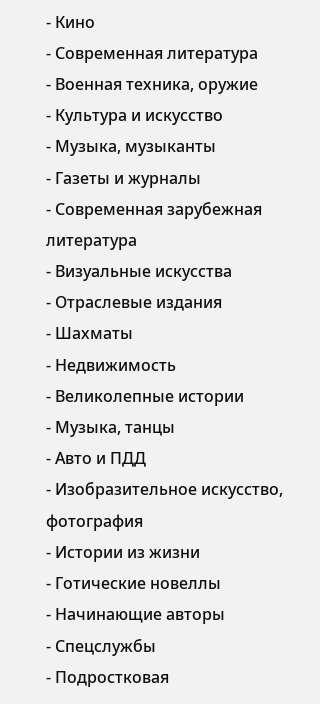- Кино
- Современная литература
- Военная техника, оружие
- Культура и искусство
- Музыка, музыканты
- Газеты и журналы
- Современная зарубежная литература
- Визуальные искусства
- Отраслевые издания
- Шахматы
- Недвижимость
- Великолепные истории
- Музыка, танцы
- Авто и ПДД
- Изобразительное искусство, фотография
- Истории из жизни
- Готические новеллы
- Начинающие авторы
- Спецслужбы
- Подростковая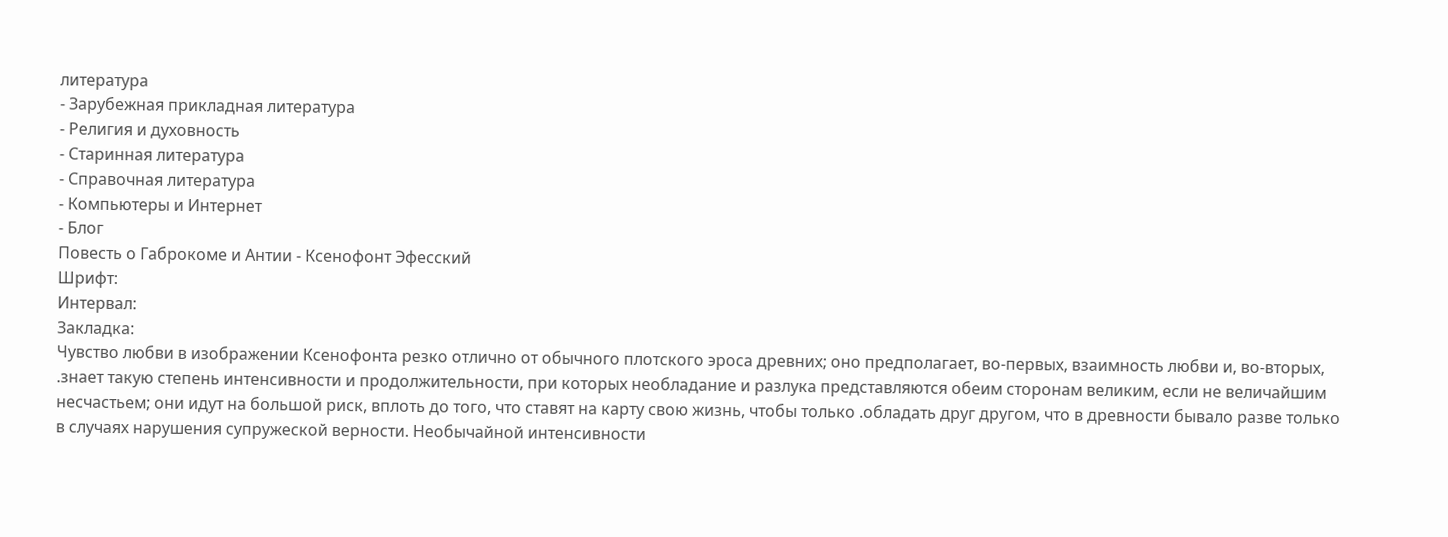литература
- Зарубежная прикладная литература
- Религия и духовность
- Старинная литература
- Справочная литература
- Компьютеры и Интернет
- Блог
Повесть о Габрокоме и Антии - Ксенофонт Эфесский
Шрифт:
Интервал:
Закладка:
Чувство любви в изображении Ксенофонта резко отлично от обычного плотского эроса древних; оно предполагает, во-первых, взаимность любви и, во-вторых, .знает такую степень интенсивности и продолжительности, при которых необладание и разлука представляются обеим сторонам великим, если не величайшим несчастьем; они идут на большой риск, вплоть до того, что ставят на карту свою жизнь, чтобы только .обладать друг другом, что в древности бывало разве только в случаях нарушения супружеской верности. Необычайной интенсивности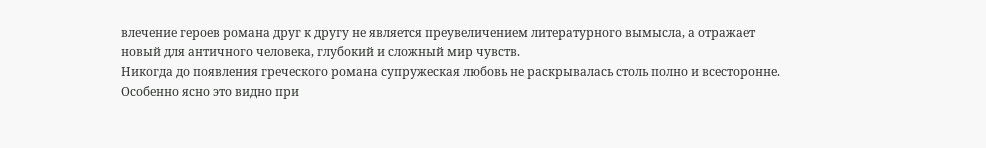влечение героев романа друг к другу не является преувеличением литературного вымысла, а отражает новый для античного человека, глубокий и сложный мир чувств.
Никогда до появления греческого романа супружеская любовь не раскрывалась столь полно и всесторонне. Особенно ясно это видно при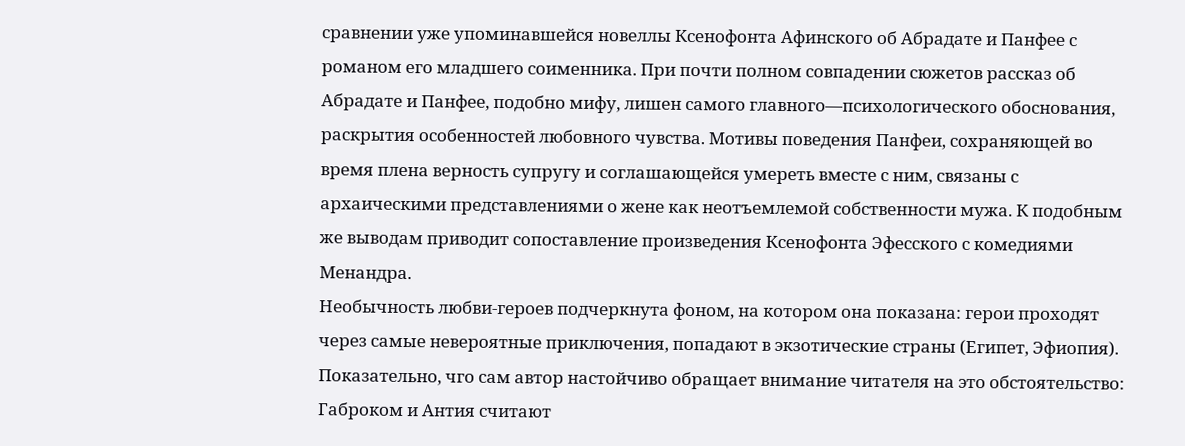сравнении уже упоминавшейся новеллы Ксенофонта Афинского об Абрадате и Панфее с романом его младшего соименника. При почти полном совпадении сюжетов рассказ об Абрадате и Панфее, подобно мифу, лишен самого главного—психологического обоснования, раскрытия особенностей любовного чувства. Мотивы поведения Панфеи, сохраняющей во время плена верность супругу и соглашающейся умереть вместе с ним, связаны с архаическими представлениями о жене как неотъемлемой собственности мужа. К подобным же выводам приводит сопоставление произведения Ксенофонта Эфесского с комедиями Менандра.
Необычность любви-героев подчеркнута фоном, на котором она показана: герои проходят через самые невероятные приключения, попадают в экзотические страны (Египет, Эфиопия). Показательно, чго сам автор настойчиво обращает внимание читателя на это обстоятельство: Габроком и Антия считают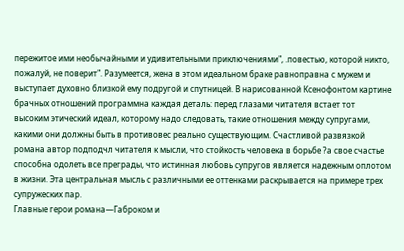пережитое ими необычайными и удивительными приключениями", .повестью, которой никто, пожалуй, не поверит". Разумеется, жена в этом идеальном браке равноправна с мужем и выступает духовно близкой ему подругой и спутницей. В нарисованной Ксенофонтом картине брачных отношений программна каждая деталь: перед глазами читателя встает тот высоким этический идеал, которому надо следовать, такие отношения между супругами, какими они должны быть в противовес реально существующим. Счастливой развязкой романа автор подподчл читателя к мысли, что стойкость человека в борьбе ?а свое счастье способна одолеть все преграды, что истинная любовь супругов является надежным оплотом в жизни. Эта центральная мысль с различными ее оттенками раскрывается на примере трех супружеских пар.
Главные герои романа—Габроком и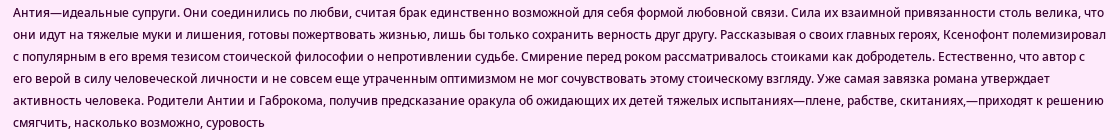Антия—идеальные супруги. Они соединились по любви, считая брак единственно возможной для себя формой любовной связи. Сила их взаимной привязанности столь велика, что они идут на тяжелые муки и лишения, готовы пожертвовать жизнью, лишь бы только сохранить верность друг другу. Рассказывая о своих главных героях, Ксенофонт полемизировал с популярным в его время тезисом стоической философии о непротивлении судьбе. Смирение перед роком рассматривалось стоиками как добродетель. Естественно, что автор с его верой в силу человеческой личности и не совсем еще утраченным оптимизмом не мог сочувствовать этому стоическому взгляду. Уже самая завязка романа утверждает активность человека. Родители Антии и Габрокома, получив предсказание оракула об ожидающих их детей тяжелых испытаниях—плене, рабстве, скитаниях,—приходят к решению смягчить, насколько возможно, суровость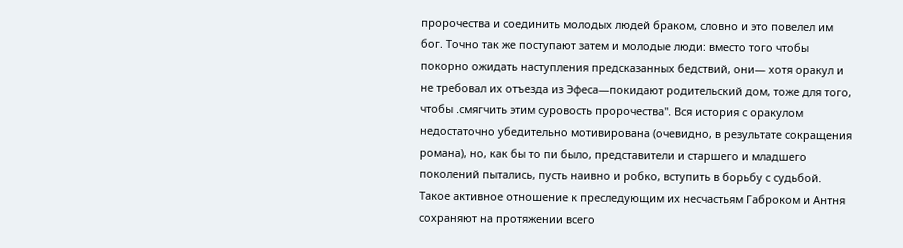пророчества и соединить молодых людей браком, словно и это повелел им бог. Точно так же поступают затем и молодые люди: вместо того чтобы покорно ожидать наступления предсказанных бедствий, они— хотя оракул и не требовал их отъезда из Эфеса—покидают родительский дом, тоже для того, чтобы .смягчить этим суровость пророчества". Вся история с оракулом недостаточно убедительно мотивирована (очевидно, в результате сокращения романа), но, как бы то пи было, представители и старшего и младшего поколений пытались, пусть наивно и робко, вступить в борьбу с судьбой. Такое активное отношение к преследующим их несчастьям Габроком и Антня сохраняют на протяжении всего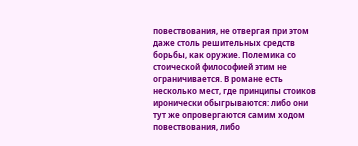повествования, не отвергая при этом даже столь решительных средств борьбы, как оружие. Полемика со стоической философией этим не ограничивается. В романе есть несколько мест, где принципы стоиков иронически обыгрываются: либо они тут же опровергаются самим ходом повествования, либо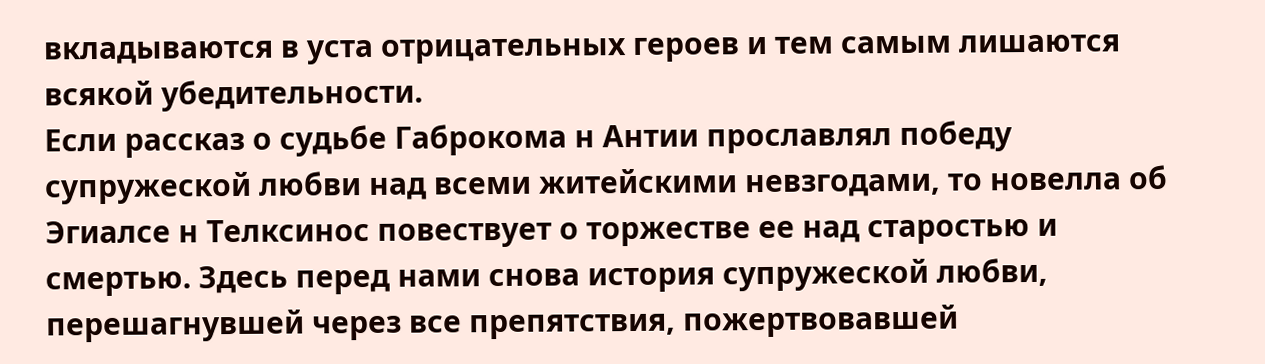вкладываются в уста отрицательных героев и тем самым лишаются всякой убедительности.
Если рассказ о судьбе Габрокома н Антии прославлял победу супружеской любви над всеми житейскими невзгодами, то новелла об Эгиалсе н Телксинос повествует о торжестве ее над старостью и смертью. Здесь перед нами снова история супружеской любви, перешагнувшей через все препятствия, пожертвовавшей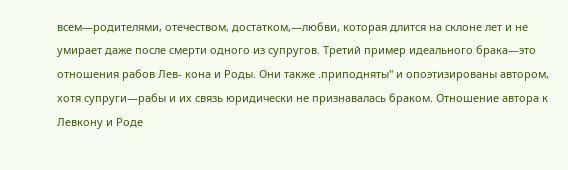всем—родителями, отечеством, достатком,—любви, которая длится на склоне лет и не умирает даже после смерти одного из супругов. Третий пример идеального брака—это отношения рабов Лев- кона и Роды. Они также .приподняты" и опоэтизированы автором, хотя супруги—рабы и их связь юридически не признавалась браком. Отношение автора к Левкону и Роде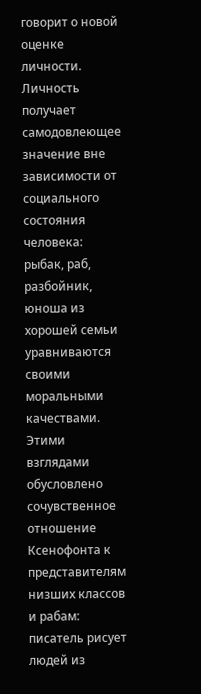говорит о новой оценке личности. Личность получает самодовлеющее значение вне зависимости от социального состояния человека: рыбак, раб, разбойник, юноша из хорошей семьи уравниваются своими моральными качествами. Этими взглядами обусловлено сочувственное отношение Ксенофонта к представителям низших классов и рабам: писатель рисует людей из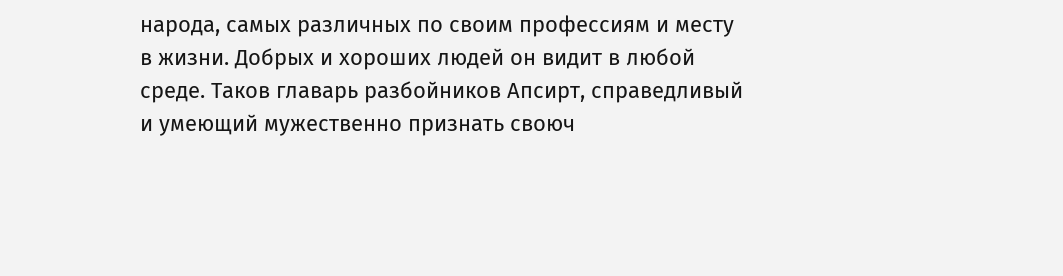народа, самых различных по своим профессиям и месту в жизни. Добрых и хороших людей он видит в любой среде. Таков главарь разбойников Апсирт, справедливый и умеющий мужественно признать своюч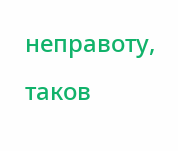неправоту, таков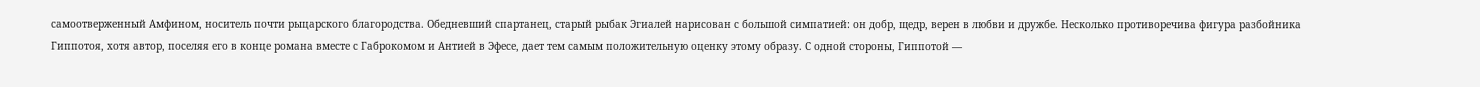самоотверженный Амфином, носитель почти рыцарского благородства. Обедневший спартанец, старый рыбак Эгиалей нарисован с большой симпатией: он добр, щедр, верен в любви и дружбе. Несколько противоречива фигура разбойника Гиппотоя, хотя автор, поселяя его в конце романа вместе с Габрокомом и Антией в Эфесе, дает тем самым положительную оценку этому образу. С одной стороны, Гиппотой —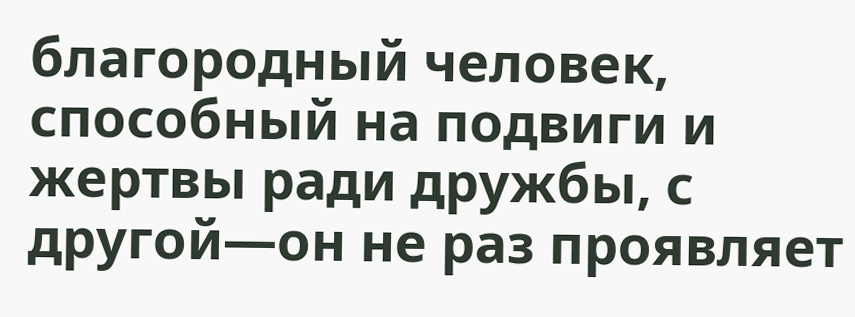благородный человек, способный на подвиги и жертвы ради дружбы, с другой—он не раз проявляет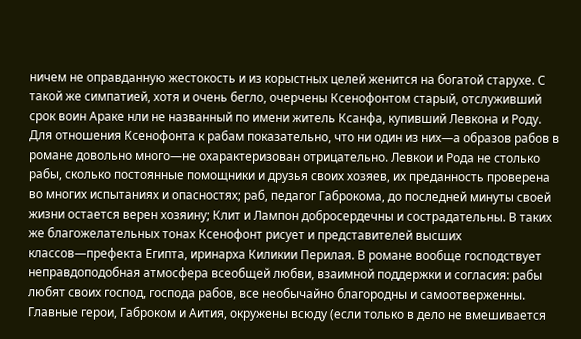ничем не оправданную жестокость и из корыстных целей женится на богатой старухе. С такой же симпатией, хотя и очень бегло, очерчены Ксенофонтом старый, отслуживший срок воин Араке нли не названный по имени житель Ксанфа, купивший Левкона и Роду. Для отношения Ксенофонта к рабам показательно, что ни один из них—а образов рабов в романе довольно много—не охарактеризован отрицательно. Левкои и Рода не столько рабы, сколько постоянные помощники и друзья своих хозяев, их преданность проверена во многих испытаниях и опасностях; раб, педагог Габрокома, до последней минуты своей жизни остается верен хозяину; Клит и Лампон добросердечны и сострадательны. В таких же благожелательных тонах Ксенофонт рисует и представителей высших классов—префекта Египта, иринарха Киликии Перилая. В романе вообще господствует неправдоподобная атмосфера всеобщей любви, взаимной поддержки и согласия: рабы любят своих господ, господа рабов, все необычайно благородны и самоотверженны. Главные герои, Габроком и Аития, окружены всюду (если только в дело не вмешивается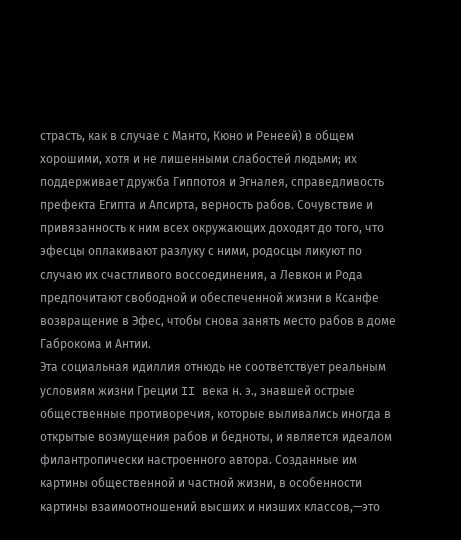страсть, как в случае с Манто, Кюно и Ренеей) в общем хорошими, хотя и не лишенными слабостей людьми; их поддерживает дружба Гиппотоя и Эгналея, справедливость префекта Египта и Апсирта, верность рабов. Сочувствие и привязанность к ним всех окружающих доходят до того, что эфесцы оплакивают разлуку с ними, родосцы ликуют по случаю их счастливого воссоединения, а Левкон и Рода предпочитают свободной и обеспеченной жизни в Ксанфе возвращение в Эфес, чтобы снова занять место рабов в доме Габрокома и Антии.
Эта социальная идиллия отнюдь не соответствует реальным условиям жизни Греции II века н. э., знавшей острые общественные противоречия, которые выливались иногда в открытые возмущения рабов и бедноты, и является идеалом филантропически настроенного автора. Созданные им картины общественной и частной жизни, в особенности картины взаимоотношений высших и низших классов,—это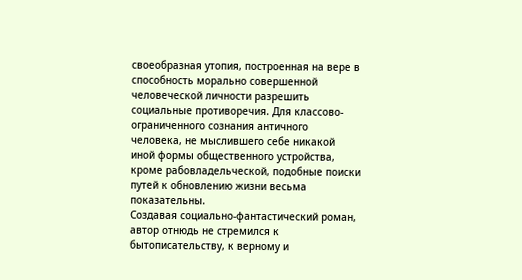своеобразная утопия, построенная на вере в способность морально совершенной человеческой личности разрешить социальные противоречия. Для классово-ограниченного сознания античного человека, не мыслившего себе никакой иной формы общественного устройства, кроме рабовладельческой, подобные поиски путей к обновлению жизни весьма показательны.
Создавая социально-фантастический роман, автор отнюдь не стремился к бытописательству, к верному и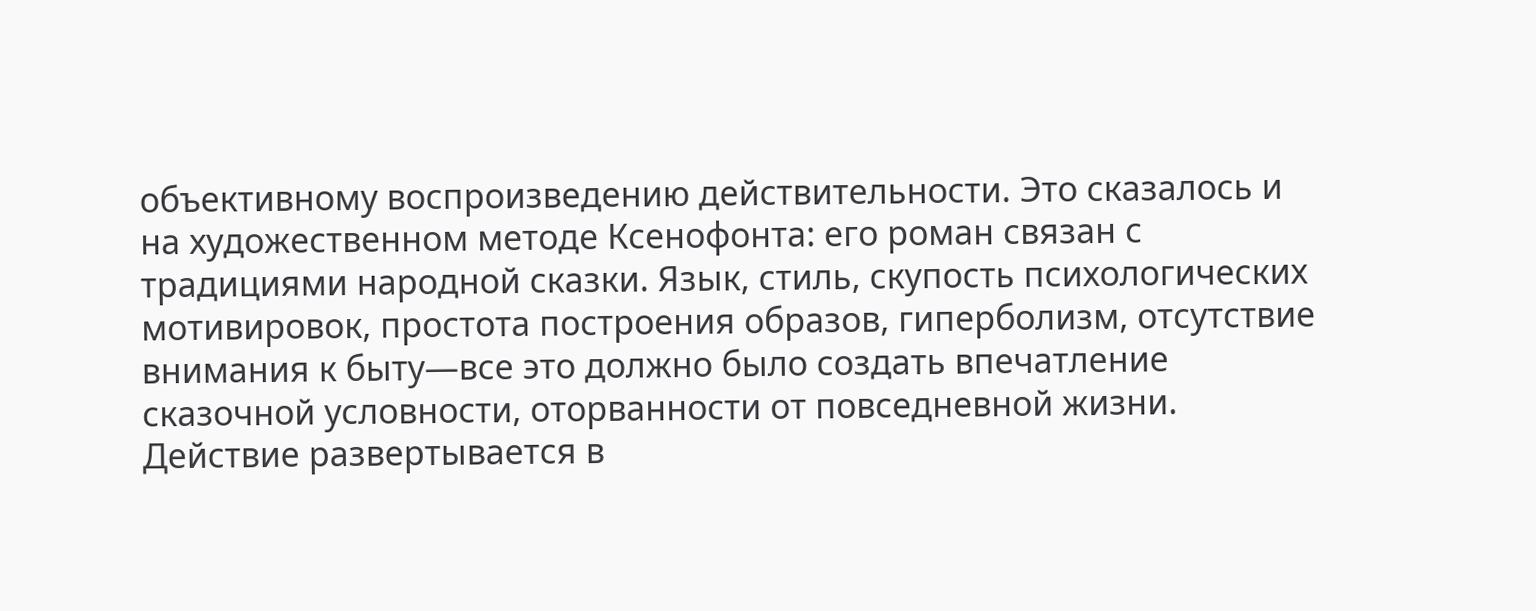объективному воспроизведению действительности. Это сказалось и на художественном методе Ксенофонта: его роман связан с традициями народной сказки. Язык, стиль, скупость психологических мотивировок, простота построения образов, гиперболизм, отсутствие внимания к быту—все это должно было создать впечатление сказочной условности, оторванности от повседневной жизни. Действие развертывается в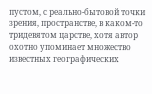пустом, с реально-бытовой точки зрения, пространстве, в каком-то тридевятом царстве, хотя автор охотно упоминает множество известных географических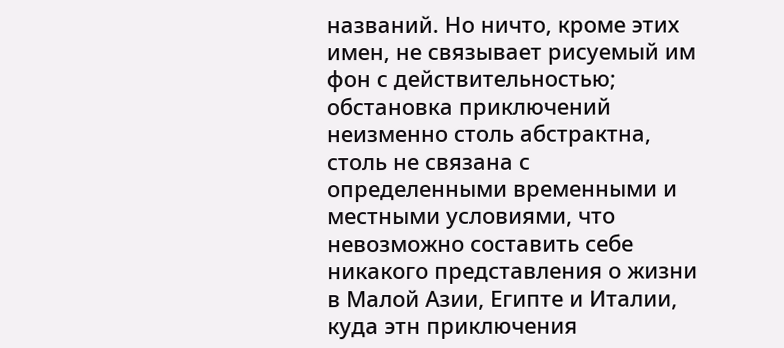названий. Но ничто, кроме этих имен, не связывает рисуемый им фон с действительностью; обстановка приключений неизменно столь абстрактна, столь не связана с определенными временными и местными условиями, что невозможно составить себе никакого представления о жизни в Малой Азии, Египте и Италии, куда этн приключения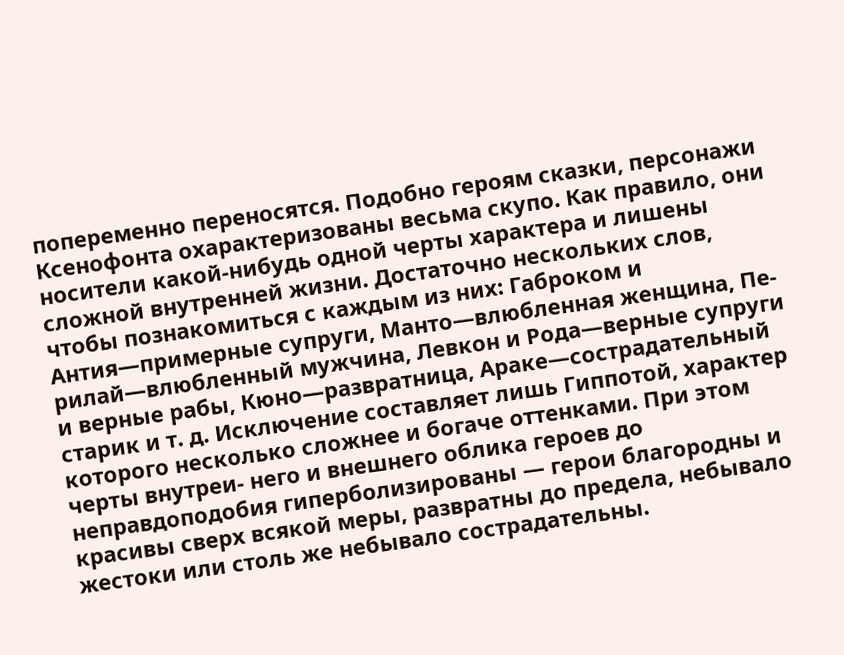попеременно переносятся. Подобно героям сказки, персонажи Ксенофонта охарактеризованы весьма скупо. Как правило, они носители какой-нибудь одной черты характера и лишены сложной внутренней жизни. Достаточно нескольких слов, чтобы познакомиться с каждым из них: Габроком и Антия—примерные супруги, Манто—влюбленная женщина, Пе- рилай—влюбленный мужчина, Левкон и Рода—верные супруги и верные рабы, Кюно—развратница, Араке—сострадательный старик и т. д. Исключение составляет лишь Гиппотой, характер которого несколько сложнее и богаче оттенками. При этом черты внутреи- него и внешнего облика героев до неправдоподобия гиперболизированы — герои благородны и красивы сверх всякой меры, развратны до предела, небывало жестоки или столь же небывало сострадательны.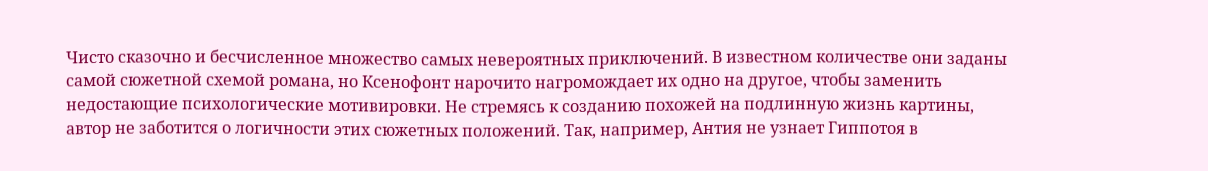Чисто сказочно и бесчисленное множество самых невероятных приключений. В известном количестве они заданы самой сюжетной схемой романа, но Ксенофонт нарочито нагромождает их одно на другое, чтобы заменить недостающие психологические мотивировки. Не стремясь к созданию похожей на подлинную жизнь картины, автор не заботится о логичности этих сюжетных положений. Так, например, Антия не узнает Гиппотоя в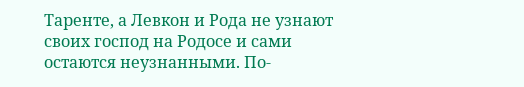Таренте, а Левкон и Рода не узнают своих господ на Родосе и сами остаются неузнанными. По-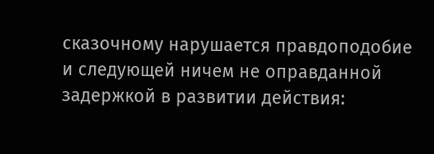сказочному нарушается правдоподобие и следующей ничем не оправданной задержкой в развитии действия: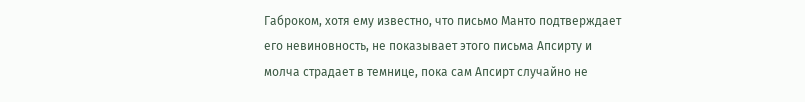Габроком, хотя ему известно, что письмо Манто подтверждает его невиновность, не показывает этого письма Апсирту и молча страдает в темнице, пока сам Апсирт случайно не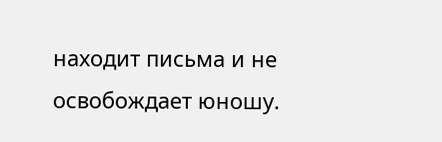находит письма и не освобождает юношу.